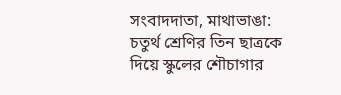সংবাদদাতা, মাথাভাঙা: চতুর্থ শ্রেণির তিন ছাত্রকে দিয়ে স্কুলের শৌচাগার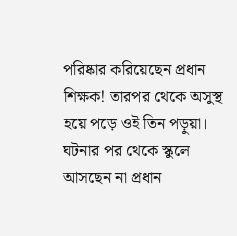পরিষ্কার করিয়েছেন প্রধান শিক্ষক! তারপর থেকে অসুস্থ হয়ে পড়ে ওই তিন পড়ুয়া। ঘটনার পর থেকে স্কুলে আসছেন না প্রধান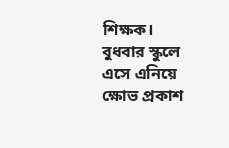শিক্ষক। বুধবার স্কুলে এসে এনিয়ে ক্ষোভ প্রকাশ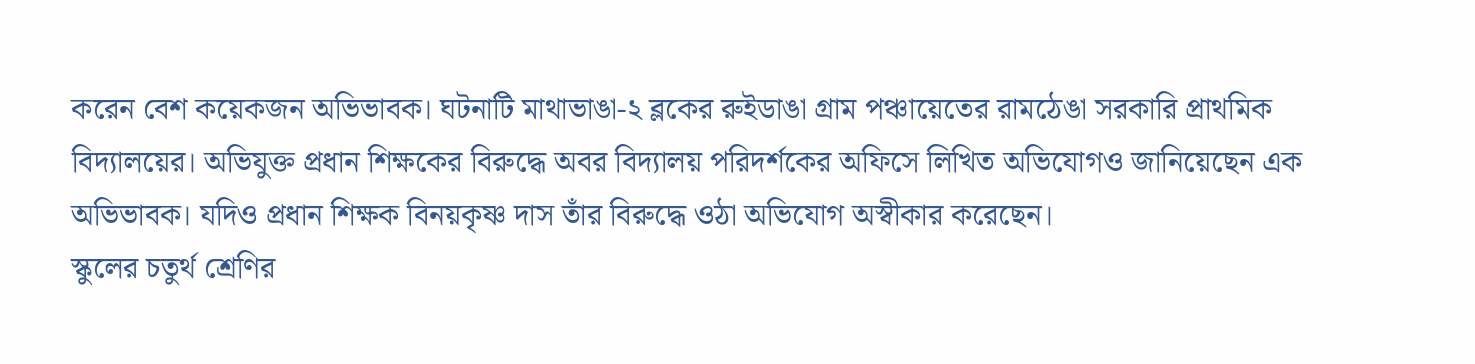করেন বেশ কয়েকজন অভিভাবক। ঘটনাটি মাথাভাঙা-২ ব্লকের রুইডাঙা গ্রাম পঞ্চায়েতের রামঠেঙা সরকারি প্রাথমিক বিদ্যালয়ের। অভিযুক্ত প্রধান শিক্ষকের বিরুদ্ধে অবর বিদ্যালয় পরিদর্শকের অফিসে লিখিত অভিযোগও জানিয়েছেন এক অভিভাবক। যদিও প্রধান শিক্ষক বিনয়কৃষ্ণ দাস তাঁর বিরুদ্ধে ওঠা অভিযোগ অস্বীকার করেছেন।
স্কুলের চতুর্থ শ্রেণির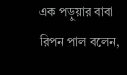এক পড়ুয়ার বাবা রিপন পাল বলেন,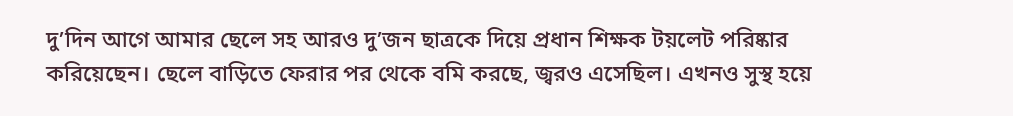দু’দিন আগে আমার ছেলে সহ আরও দু’জন ছাত্রকে দিয়ে প্রধান শিক্ষক টয়লেট পরিষ্কার করিয়েছেন। ছেলে বাড়িতে ফেরার পর থেকে বমি করছে, জ্বরও এসেছিল। এখনও সুস্থ হয়ে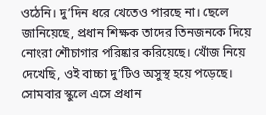ওঠেনি। দু’দিন ধরে খেতেও পারছে না। ছেলে জানিয়েছে, প্রধান শিক্ষক তাদের তিনজনকে দিয়ে নোংরা শৌচাগার পরিষ্কার করিয়েছে। খোঁজ নিয়ে দেখেছি, ওই বাচ্চা দু’টিও অসুস্থ হয়ে পড়েছে। সোমবার স্কুলে এসে প্রধান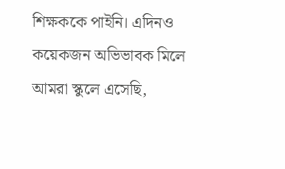শিক্ষককে পাইনি। এদিনও কয়েকজন অভিভাবক মিলে আমরা স্কুলে এসেছি,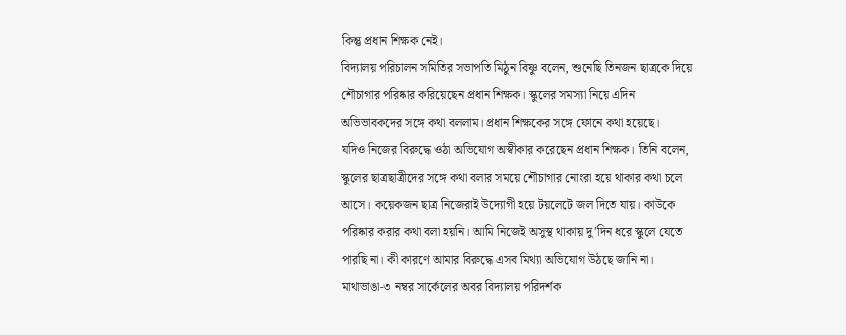কিন্তু প্রধান শিক্ষক নেই।
বিদ্যালয় পরিচালন সমিতির সভাপতি মিঠুন বিষ্ণু বলেন, শুনেছি তিনজন ছাত্রকে দিয়ে শৌচাগার পরিষ্কার করিয়েছেন প্রধান শিক্ষক। স্কুলের সমস্যা নিয়ে এদিন অভিভাবকদের সঙ্গে কথা বললাম। প্রধান শিক্ষকের সঙ্গে ফোনে কথা হয়েছে।
যদিও নিজের বিরুদ্ধে ওঠা অভিযোগ অস্বীকার করেছেন প্রধান শিক্ষক। তিনি বলেন, স্কুলের ছাত্রছাত্রীদের সঙ্গে কথা বলার সময়ে শৌচাগার নোংরা হয়ে থাকার কথা চলে আসে। কয়েকজন ছাত্র নিজেরাই উদ্যোগী হয়ে টয়লেটে জল দিতে যায়। কাউকে পরিষ্কার করার কথা বলা হয়নি। আমি নিজেই অসুস্থ থাকায় দু’দিন ধরে স্কুলে যেতে পারছি না। কী কারণে আমার বিরুদ্ধে এসব মিথ্যা অভিযোগ উঠছে জানি না।
মাথাভাঙা-৩ নম্বর সার্কেলের অবর বিদ্যালয় পরিদর্শক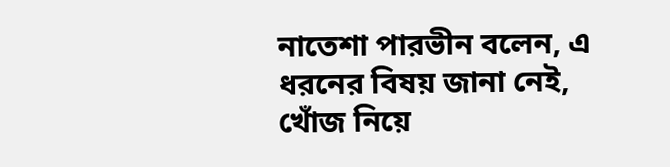নাতেশা পারভীন বলেন, এ ধরনের বিষয় জানা নেই, খোঁজ নিয়ে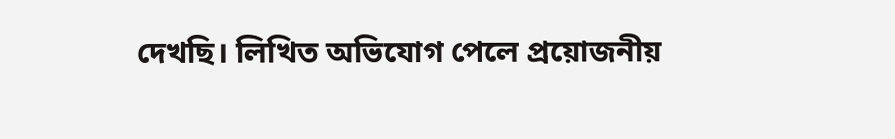দেখছি। লিখিত অভিযোগ পেলে প্রয়োজনীয়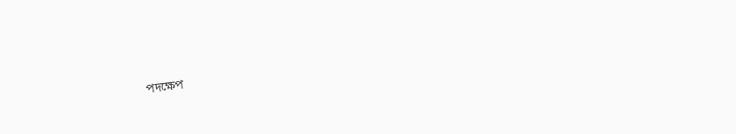পদক্ষেপ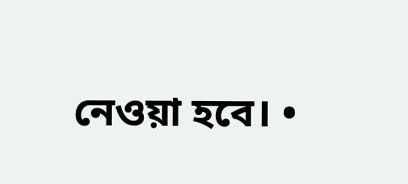নেওয়া হবে। •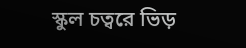স্কুল চত্বরে ভিড়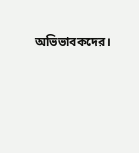অভিভাবকদের।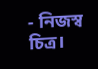- নিজস্ব চিত্র।